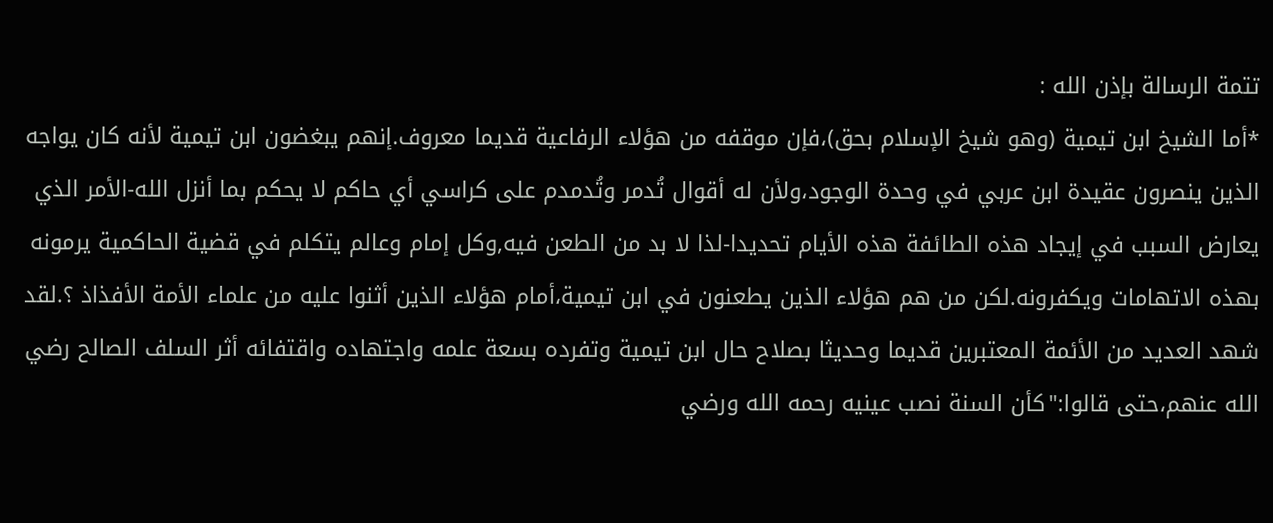تتمة الرسالة بإذن الله :
*أما الشيخ ابن تيمية (وهو شيخ الإسلام بحق)،فإن موقفه من هؤلاء الرفاعية قديما معروف.إنهم يبغضون ابن تيمية لأنه كان يواجه الذين ينصرون عقيدة ابن عربي في وحدة الوجود،ولأن له أقوال تُدمر وتُدمدم على كراسي أي حاكم لا يحكم بما أنزل الله-الأمر الذي يعارض السبب في إيجاد هذه الطائفة هذه الأيام تحديدا-لذا لا بد من الطعن فيه,وكل إمام وعالم يتكلم في قضية الحاكمية يرمونه بهذه الاتهامات ويكفرونه.لكن من هم هؤلاء الذين يطعنون في ابن تيمية،أمام هؤلاء الذين أثنوا عليه من علماء الأمة الأفذاذ ؟.لقد شهد العديد من الأئمة المعتبرين قديما وحديثا بصلاح حال ابن تيمية وتفرده بسعة علمه واجتهاده واقتفائه أثر السلف الصالح رضي الله عنهم،حتى قالوا:"كأن السنة نصب عينيه رحمه الله ورضي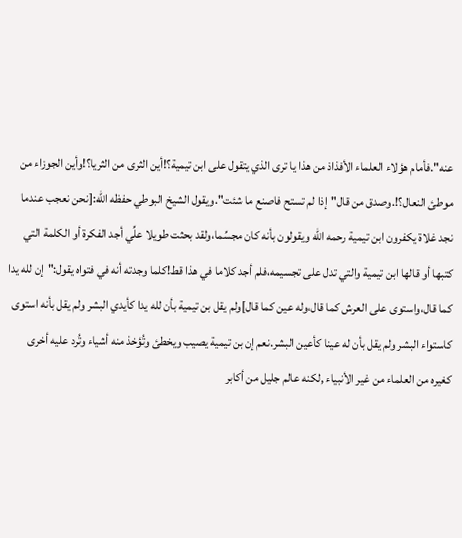عنه".فأمام هؤلاء العلماء الأفذاذ من هذا يا ترى الذي يتقول على ابن تيمية؟!أين الثرى من الثريا؟!وأين الجوزاء من موطئ النعال؟!.وصدق من قال"إذا لم تستح فاصنع ما شئت".ويقول الشيخ البوطي حفظه الله:[نحن نعجب عندما نجد غلاة يكفرون ابن تيمية رحمه الله ويقولون بأنه كان مجسِّما،ولقد بحثت طويلا علِّي أجد الفكرة أو الكلمة التي كتبها أو قالها ابن تيمية والتي تدل على تجسيمه،فلم أجد كلاما في هذا قط!كلما وجدته أنه في فتواه يقول:"إن لله يدا كما قال،واستوى على العرش كما قال،وله عين كما قال]ولم يقل بن تيمية بأن لله يدا كأيدي البشر ولم يقل بأنه استوى كاستواء البشر ولم يقل بأن له عينا كأعين البشر.نعم إن بن تيمية يصيب ويخطئ وتُؤخذ منه أشياء وتُرد عليه أخرى كغيره من العلماء من غير الأنبياء ,لكنه عالم جليل من أكابر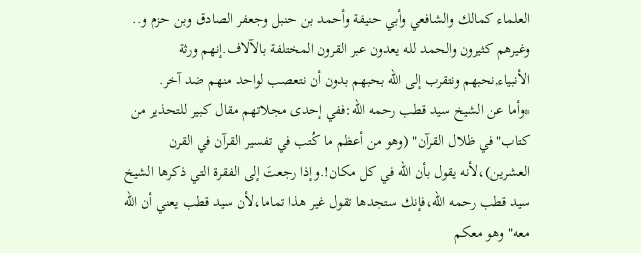العلماء كمالك والشافعي وأبي حنيفة وأحمد بن حنبل وجعفر الصادق وبن حزم و.. وغيرهم كثيرون والحمد لله يعدون عبر القرون المختلفة بالآلاف.إنهم ورثة الأنبياء,نحبهم ونتقرب إلى الله بحبهم بدون أن نتعصب لواحد منهم ضد آخر.
*وأما عن الشيخ سيد قطب رحمه الله:ففي إحدى مجلاتهم مقال كبير للتحذير من كتاب"في ظلال القرآن" (وهو من أعظم ما كُتب في تفسير القرآن في القرن العشرين)،لأنه يقول بأن الله في كل مكان!.وإذا رجعتَ إلى الفقرة التي ذكرها الشيخ سيد قطب رحمه الله،فإنك ستجدها تقول غير هذا تماما،لأن سيد قطب يعني أن الله معه"وهو معكم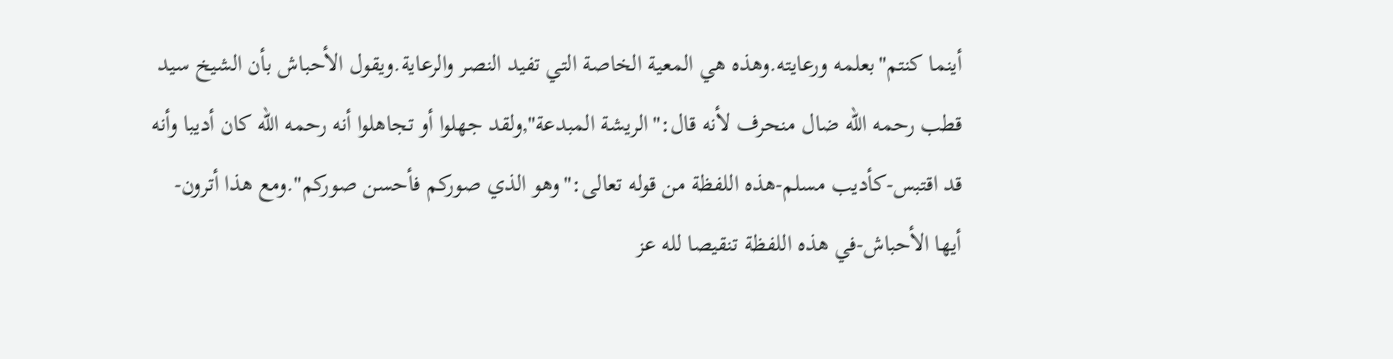أينما كنتم"بعلمه ورعايته.وهذه هي المعية الخاصة التي تفيد النصر والرعاية.ويقول الأحباش بأن الشيخ سيد قطب رحمه الله ضال منحرف لأنه قال:"الريشة المبدعة",ولقد جهلوا أو تجاهلوا أنه رحمه الله كان أديبا وأنه قد اقتبس-كأديب مسلم-هذه اللفظة من قوله تعالى:"وهو الذي صوركم فأحسن صوركم".ومع هذا أترون-أيها الأحباش-في هذه اللفظة تنقيصا لله عز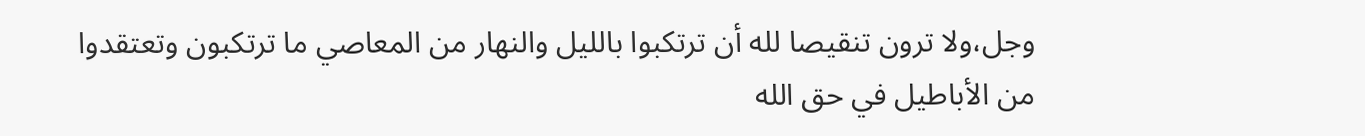وجل،ولا ترون تنقيصا لله أن ترتكبوا بالليل والنهار من المعاصي ما ترتكبون وتعتقدوا من الأباطيل في حق الله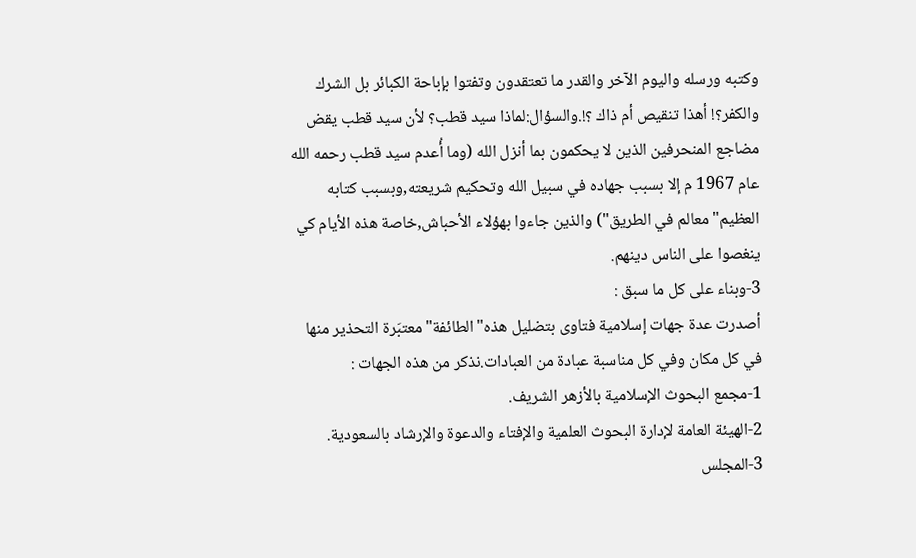وكتبه ورسله واليوم الآخر والقدر ما تعتقدون وتفتوا بإباحة الكبائر بل الشرك والكفر؟! أهذا تنقيص أم ذاك ؟!.والسؤال:لماذا سيد قطب؟ لأن سيد قطب يقض مضاجع المنحرفين الذين لا يحكمون بما أنزل الله (وما أُعدم سيد قطب رحمه الله عام 1967 م إلا بسبب جهاده في سبيل الله وتحكيم شريعته,وبسبب كتابه العظيم"معالم في الطريق") والذين جاءوا بهؤلاء الأحباش,خاصة هذه الأيام كي ينغصوا على الناس دينهم.
3-وبناء على كل ما سبق :
أصدرت عدة جهات إسلامية فتاوى بتضليل هذه"الطائفة"معتبَرة التحذير منها في كل مكان وفي كل مناسبة عبادة من العبادات.نذكر من هذه الجهات :
1-مجمع البحوث الإسلامية بالأزهر الشريف.
2-الهيئة العامة لإدارة البحوث العلمية والإفتاء والدعوة والإرشاد بالسعودية.
3-المجلس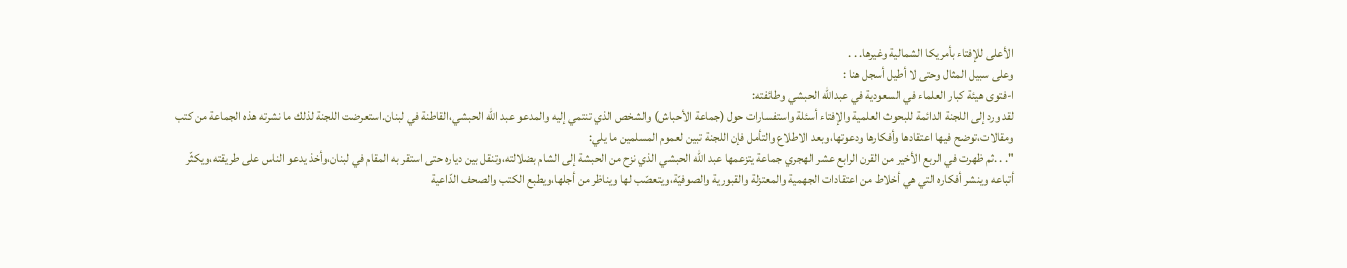الأعلى للإفتاء بأمريكا الشمالية وغيرها. . .
وعلى سبيل المثال وحتى لا أطيل أسجل هنا :
ا-فتوى هيئة كبار العلماء في السعودية في عبدالله الحبشي وطائفته:
لقد ورد إلى اللجنة الدائمة للبحوث العلمية والإفتاء أسئلة واستفسارات حول (جماعة الأحباش) والشخص الذي تنتمي إليه والمدعو عبد الله الحبشي،القاطنة في لبنان.استعرضت اللجنة لذلك ما نشرته هذه الجماعة من كتب ومقالات،توضح فيها اعتقادها وأفكارها ودعوتها،وبعد الاطلاع والتأمل فإن اللجنة تبين لعموم المسلمين ما يلي:
". . .ثم ظهرت في الربع الأخير من القرن الرابع عشر الهجري جماعة يتزعمها عبد الله الحبشي الذي نزح من الحبشة إلى الشام بضلالته،وتنقل بين دياره حتى استقر به المقام في لبنان،وأخذ يدعو الناس على طريقته،ويكثّر أتباعه وينشر أفكاره التي هي أخلاط من اعتقادات الجهمية والمعتزلة والقبورية والصوفيّة،ويتعصّب لها ويناظر من أجلها،ويطبع الكتب والصحف الدّاعية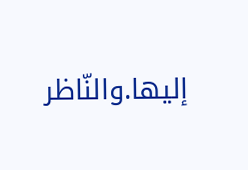إليها.والنّاظر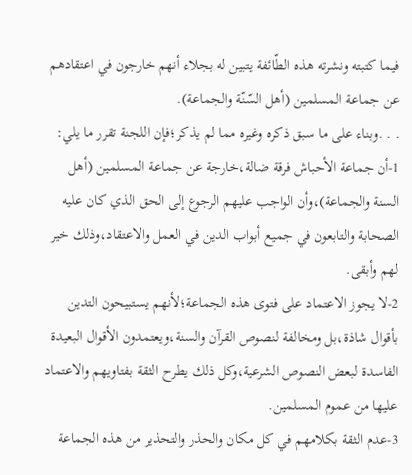فيما كتبته ونشرته هذه الطّائفة يتبين له بجلاء أنهم خارجون في اعتقادهم عن جماعة المسلمين (أهل السّنّة والجماعة).
. . .وبناء على ما سبق ذكره وغيره مما لم يذكر؛فإن اللجنة تقرر ما يلي:
1-أن جماعة الأحباش فرقة ضالة،خارجة عن جماعة المسلمين (أهل السنة والجماعة)،وأن الواجب عليهم الرجوع إلى الحق الذي كان عليه الصحابة والتابعون في جميع أبواب الدين في العمل والاعتقاد،وذلك خير لهم وأبقى.
2-لا يجوز الاعتماد على فتوى هذه الجماعة؛لأنهم يستبيحون التدين بأقوال شاذة،بل ومخالفة لنصوص القرآن والسنة،ويعتمدون الأقوال البعيدة الفاسدة لبعض النصوص الشرعية،وكل ذلك يطرح الثقة بفتاويهم والاعتماد عليها من عموم المسلمين.
3-عدم الثقة بكلامهم في كل مكان والحذر والتحذير من هذه الجماعة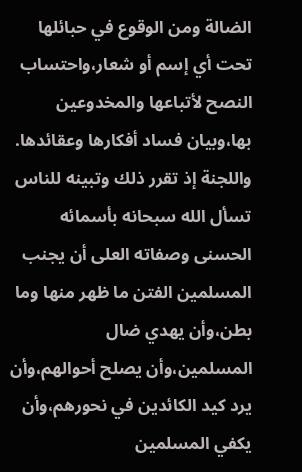الضالة ومن الوقوع في حبائلها تحت أي إسم أو شعار،واحتساب النصح لأتباعها والمخدوعين بها،وبيان فساد أفكارها وعقائدها.
واللجنة إذ تقرر ذلك وتبينه للناس تسأل الله سبحانه بأسمائه الحسنى وصفاته العلى أن يجنب المسلمين الفتن ما ظهر منها وما بطن،وأن يهدي ضال المسلمين،وأن يصلح أحوالهم،وأن يرد كيد الكائدين في نحورهم،وأن يكفي المسلمين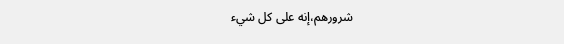شرورهم،إنه على كل شيء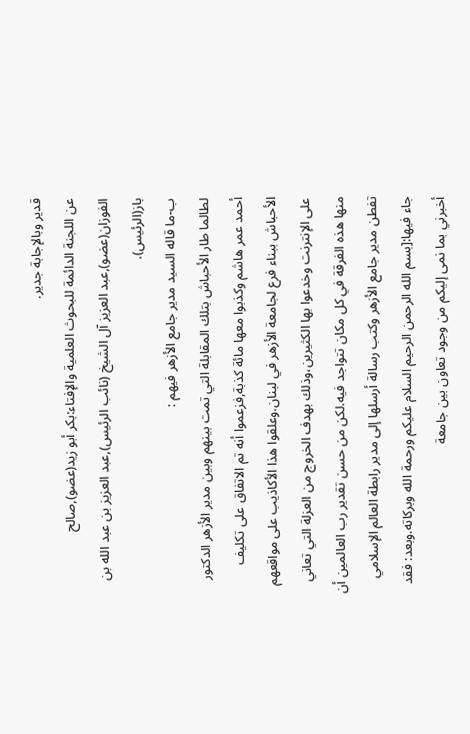قدير وبالإجابة جدير.
عن اللجنة الدائمة للبحوث العلمية والإفتاء:بكر أبو زيد(عضو),صالح الفوزان(عضو),عبد العزيز آل الشيخ (نائب الرئيس),عبد العزيز بن عبد الله بن باز(الرئيس).
ب-ما قاله السيد مدير جامع الأزهر فيهم :
لطالما طار الأحباش بتلك المقابلة التي تمت بينهم وبين مدير الأزهر الدكتور أحمد عمر هاشم وكذبوا معها مائة كذبة,فزعموا أنه تم الاتفاق على تكليف الأحباش ببناء فرع لجامعة الأزهر في لبنان.وعلقوا هذا الأكاذيب على مواقعهم على الإنترنت وخدعوا بها الكثيرين،وذلك بهدف الخروج من العزلة التي تعاني منها هذه الفرقة في كل مكان تتواجد فيه.لكن من حسن تقدير رب العالمين أن تفطن مدير جامع الأزهر وكتب رسالة أرسلها إلى مدير رابطة العالم الإسلامي جاء فيها:[بسم الله الرحمن الرحيم السلام عليكم ورحمة الله وبركاته.وبعد: فقد أخبرني بما نمى إليكم من وجود تعاون بين جامعة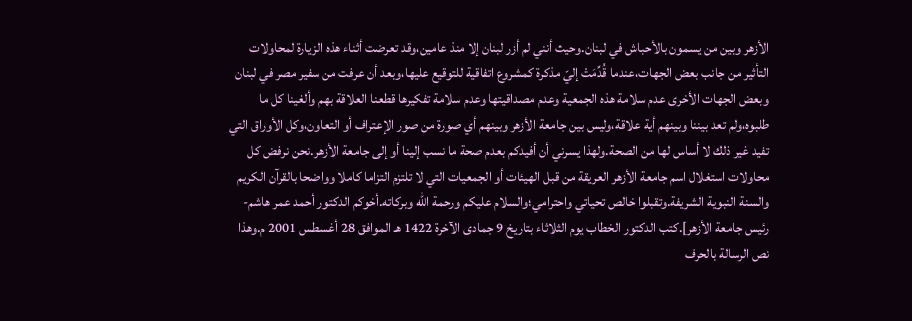الأزهر وبين من يسمون بالأحباش في لبنان.وحيث أنني لم أزر لبنان إلا منذ عامين،وقد تعرضت أثناء هذه الزيارة لمحاولات التأثير من جانب بعض الجهات،عندما قُدِّمَتْ إليّ مذكرة كمشروع اتفاقية للتوقيع عليها،وبعد أن عرفت من سفير مصر في لبنان وبعض الجهات الأخرى عدم سلامة هذه الجمعية وعدم مصداقيتها وعدم سلامة تفكيرها قطعنا العلاقة بهم وألغينا كل ما طلبوه،ولم تعد بيننا وبينهم أية علاقة،وليس بين جامعة الأزهر وبينهم أي صورة من صور الإعتراف أو التعاون،وكل الأوراق التي تفيد غير ذلك لا أساس لها من الصحة.ولهذا يسرني أن أفيدكم بعدم صحة ما نسب إلينا أو إلى جامعة الأزهر.نحن نرفض كل محاولات استغلال اسم جامعة الأزهر العريقة من قبل الهيئات أو الجمعيات التي لا تلتزم التزاما كاملا وواضحا بالقرآن الكريم والسنة النبوية الشريفة.وتقبلوا خالص تحياتي واحترامي؛والسلام عليكم ورحمة الله وبركاته.أخوكم الدكتور أحمد عمر هاشم-رئيس جامعة الأزهر].كتب الدكتور الخطاب يوم الثلاثاء بتاريخ 9 جمادى الآخرة 1422 هـ الموافق 28 أغسطس 2001 م.وهذا نص الرسالة بالحرف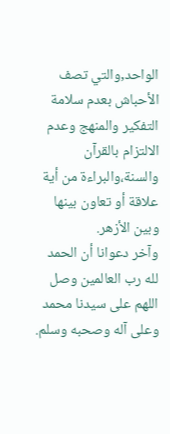الواحد,والتي تصف الأحباش بعدم سلامة التفكير والمنهج وعدم الالتزام بالقرآن والسنة،والبراءة من أية علاقة أو تعاون بينها وبين الأزهر.
وآخر دعوانا أن الحمد لله رب العالمين وصل اللهم على سيدنا محمد وعلى آله وصحبه وسلم.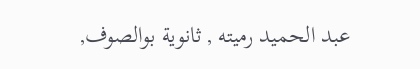عبد الحميد رميته , ثانوية بوالصوف,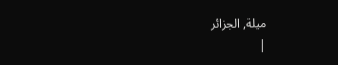ميلة, الجزائر
|